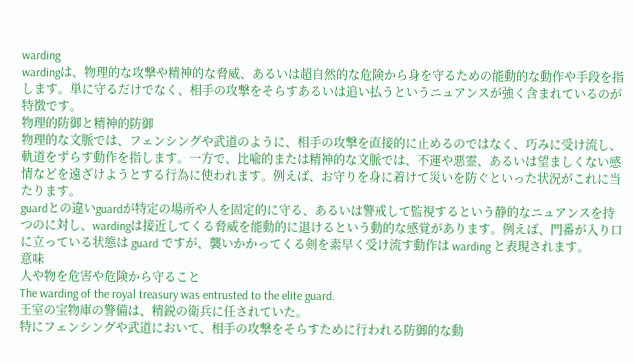warding
wardingは、物理的な攻撃や精神的な脅威、あるいは超自然的な危険から身を守るための能動的な動作や手段を指します。単に守るだけでなく、相手の攻撃をそらすあるいは追い払うというニュアンスが強く含まれているのが特徴です。
物理的防御と精神的防御
物理的な文脈では、フェンシングや武道のように、相手の攻撃を直接的に止めるのではなく、巧みに受け流し、軌道をずらす動作を指します。一方で、比喩的または精神的な文脈では、不運や悪霊、あるいは望ましくない感情などを遠ざけようとする行為に使われます。例えば、お守りを身に着けて災いを防ぐといった状況がこれに当たります。
guardとの違いguardが特定の場所や人を固定的に守る、あるいは警戒して監視するという静的なニュアンスを持つのに対し、wardingは接近してくる脅威を能動的に退けるという動的な感覚があります。例えば、門番が入り口に立っている状態は guard ですが、襲いかかってくる剣を素早く受け流す動作は warding と表現されます。
意味
人や物を危害や危険から守ること
The warding of the royal treasury was entrusted to the elite guard.
王室の宝物庫の警備は、精鋭の衛兵に任されていた。
特にフェンシングや武道において、相手の攻撃をそらすために行われる防御的な動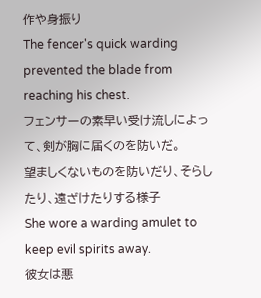作や身振り
The fencer's quick warding prevented the blade from reaching his chest.
フェンサーの素早い受け流しによって、剣が胸に届くのを防いだ。
望ましくないものを防いだり、そらしたり、遠ざけたりする様子
She wore a warding amulet to keep evil spirits away.
彼女は悪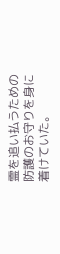霊を追い払うための防護のお守りを身に着けていた。